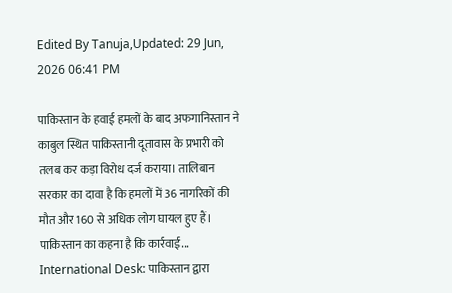Edited By Tanuja,Updated: 29 Jun, 2026 06:41 PM

पाकिस्तान के हवाई हमलों के बाद अफगानिस्तान ने काबुल स्थित पाकिस्तानी दूतावास के प्रभारी को तलब कर कड़ा विरोध दर्ज कराया। तालिबान सरकार का दावा है कि हमलों में 36 नागरिकों की मौत और 160 से अधिक लोग घायल हुए हैं। पाकिस्तान का कहना है कि कार्रवाई...
International Desk: पाकिस्तान द्वारा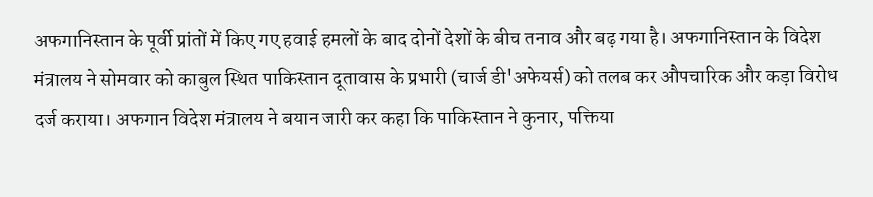अफगानिस्तान के पूर्वी प्रांतों में किए गए हवाई हमलों के बाद दोनों देशों के बीच तनाव और बढ़ गया है। अफगानिस्तान के विदेश मंत्रालय ने सोमवार को काबुल स्थित पाकिस्तान दूतावास के प्रभारी (चार्ज डी'अफेयर्स) को तलब कर औपचारिक और कड़ा विरोध दर्ज कराया। अफगान विदेश मंत्रालय ने बयान जारी कर कहा कि पाकिस्तान ने कुनार, पक्तिया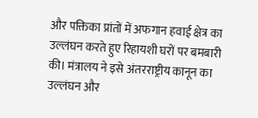और पक्तिका प्रांतों में अफगान हवाई क्षेत्र का उल्लंघन करते हुए रिहायशी घरों पर बमबारी की। मंत्रालय ने इसे अंतरराष्ट्रीय कानून का उल्लंघन और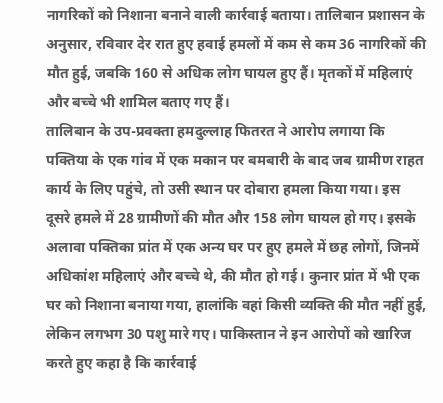नागरिकों को निशाना बनाने वाली कार्रवाई बताया। तालिबान प्रशासन के अनुसार, रविवार देर रात हुए हवाई हमलों में कम से कम 36 नागरिकों की मौत हुई, जबकि 160 से अधिक लोग घायल हुए हैं। मृतकों में महिलाएं और बच्चे भी शामिल बताए गए हैं।
तालिबान के उप-प्रवक्ता हमदुल्लाह फितरत ने आरोप लगाया कि पक्तिया के एक गांव में एक मकान पर बमबारी के बाद जब ग्रामीण राहत कार्य के लिए पहुंचे, तो उसी स्थान पर दोबारा हमला किया गया। इस दूसरे हमले में 28 ग्रामीणों की मौत और 158 लोग घायल हो गए। इसके अलावा पक्तिका प्रांत में एक अन्य घर पर हुए हमले में छह लोगों, जिनमें अधिकांश महिलाएं और बच्चे थे, की मौत हो गई। कुनार प्रांत में भी एक घर को निशाना बनाया गया, हालांकि वहां किसी व्यक्ति की मौत नहीं हुई, लेकिन लगभग 30 पशु मारे गए। पाकिस्तान ने इन आरोपों को खारिज करते हुए कहा है कि कार्रवाई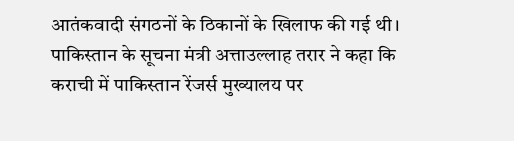आतंकवादी संगठनों के ठिकानों के खिलाफ की गई थी।
पाकिस्तान के सूचना मंत्री अत्ताउल्लाह तरार ने कहा कि कराची में पाकिस्तान रेंजर्स मुख्यालय पर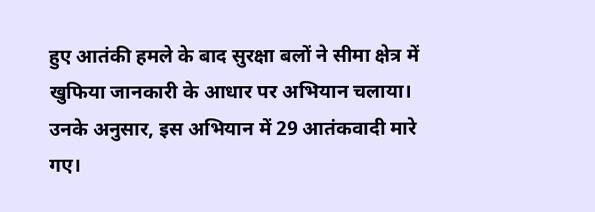हुए आतंकी हमले के बाद सुरक्षा बलों ने सीमा क्षेत्र में खुफिया जानकारी के आधार पर अभियान चलाया। उनके अनुसार, इस अभियान में 29 आतंकवादी मारे गए।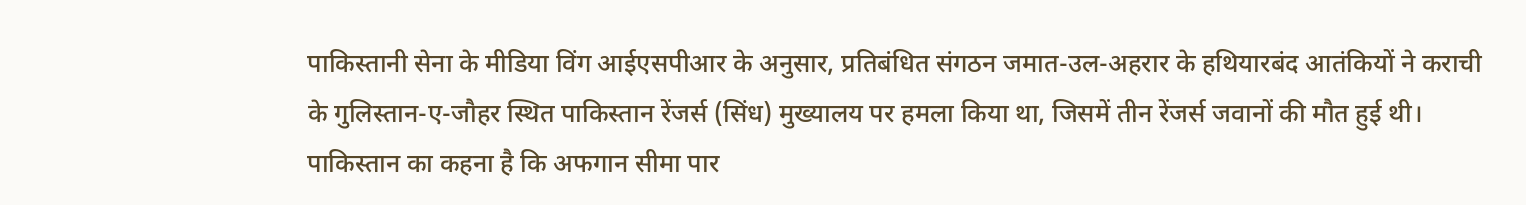पाकिस्तानी सेना के मीडिया विंग आईएसपीआर के अनुसार, प्रतिबंधित संगठन जमात-उल-अहरार के हथियारबंद आतंकियों ने कराची के गुलिस्तान-ए-जौहर स्थित पाकिस्तान रेंजर्स (सिंध) मुख्यालय पर हमला किया था, जिसमें तीन रेंजर्स जवानों की मौत हुई थी। पाकिस्तान का कहना है कि अफगान सीमा पार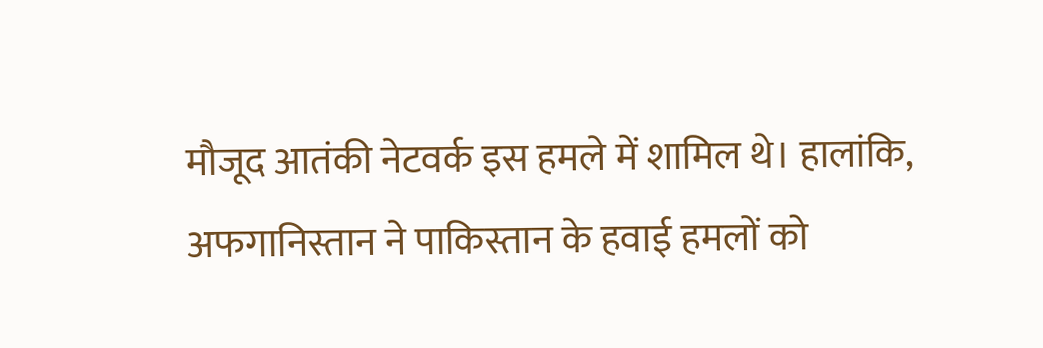मौजूद आतंकी नेटवर्क इस हमले में शामिल थे। हालांकि, अफगानिस्तान ने पाकिस्तान के हवाई हमलों को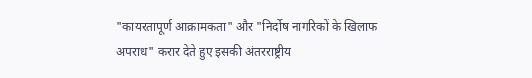"कायरतापूर्ण आक्रामकता" और "निर्दोष नागरिकों के खिलाफ अपराध" करार देते हुए इसकी अंतरराष्ट्रीय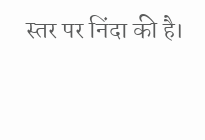स्तर पर निंदा की है।